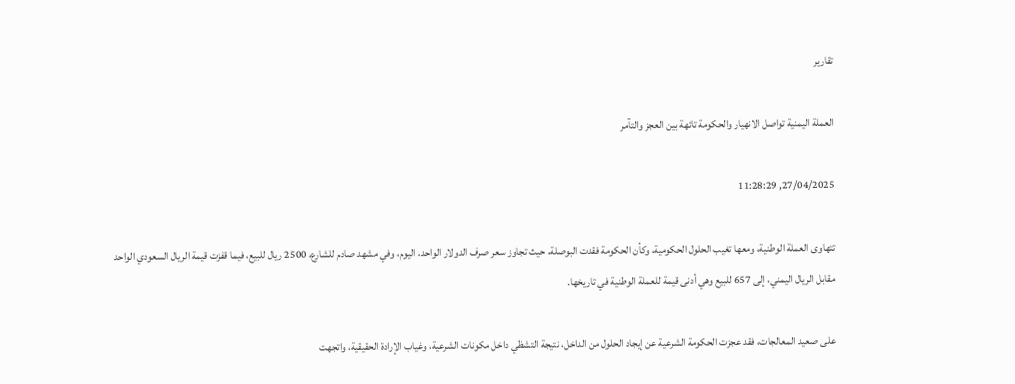تقارير

العملة اليمنية تواصل الانهيار والحكومة تائهة بين العجز والتآمر

27/04/2025, 11:28:29

تتهاوى العملة الوطنية، ومعها تغيب الحلول الحكومية، وكأن الحكومة فقدت البوصلة، حيث تجاوز سعر صرف الدولار الواحد، اليوم، وفي مشهد صادم للشارع، 2500 ريال للبيع، فيما قفزت قيمة الريال السعودي الواحد مقابل الريال اليمني، إلى 657 للبيع وهي أدنى قيمة للعملة الوطنية في تاريخها.

على صعيد المعالجات، فقد عجزت الحكومة الشرعية عن إيجاد الحلول من الداخل، نتيجة التشظي داخل مكونات الشرعية، وغياب الإرادة الحقيقية، واتجهت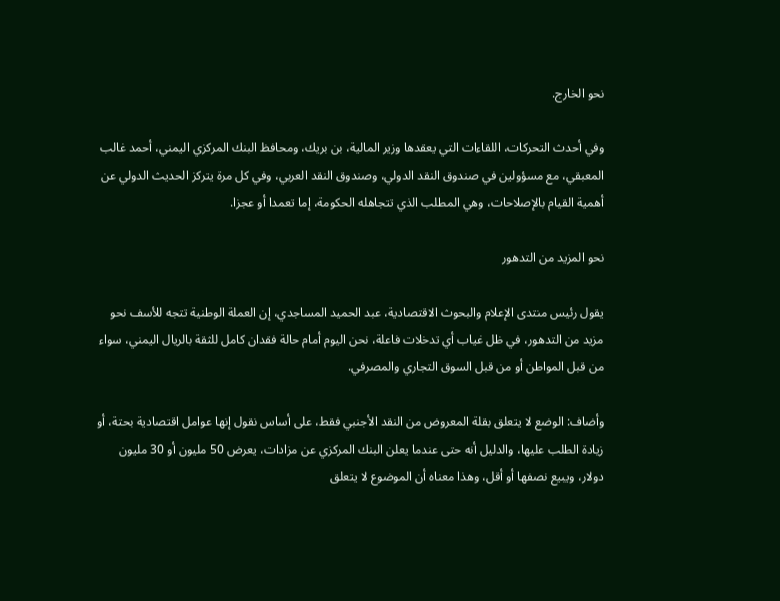نحو الخارج.

وفي أحدث التحركات، اللقاءات التي يعقدها وزير المالية، بن بريك، ومحافظ البنك المركزي اليمني، أحمد غالب المعبقي، مع مسؤولين في صندوق النقد الدولي، وصندوق النقد العربي، وفي كل مرة يتركز الحديث الدولي عن أهمية القيام بالإصلاحات، وهي المطلب الذي تتجاهله الحكومة، إما تعمدا أو عجزا.

نحو المزيد من التدهور

يقول رئيس منتدى الإعلام والبحوث الاقتصادية، عبد الحميد المساجدي، إن العملة الوطنية تتجه للأسف نحو مزيد من التدهور، في ظل غياب أي تدخلات فاعلة، نحن اليوم أمام حالة فقدان كامل للثقة بالريال اليمني، سواء من قبل المواطن أو من قبل السوق التجاري والمصرفي.

وأضاف: الوضع لا يتعلق بقلة المعروض من النقد الأجنبي فقط، على أساس نقول إنها عوامل اقتصادية بحتة، أو زيادة الطلب عليها، والدليل أنه حتى عندما يعلن البنك المركزي عن مزادات، يعرض 50 مليون أو 30 مليون دولار، ويبيع نصفها أو أقل، وهذا معناه أن الموضوع لا يتعلق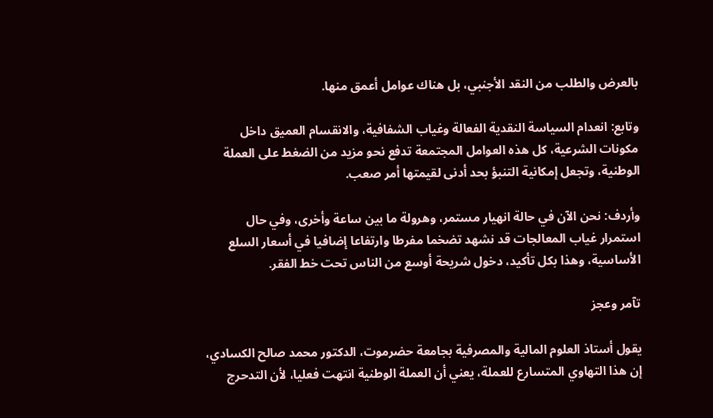بالعرض والطلب من النقد الأجنبي، بل هناك عوامل أعمق منها.

وتابع: انعدام السياسة النقدية الفعالة وغياب الشفافية، والانقسام العميق داخل مكونات الشرعية، كل هذه العوامل المجتمعة تدفع نحو مزيد من الضغط على العملة الوطنية، وتجعل إمكانية التنبؤ بحد أدنى لقيمتها أمر صعب.

وأردف: نحن الآن في حالة انهيار مستمر، وهرولة ما بين ساعة وأخرى، وفي حال استمرار غياب المعالجات قد نشهد تضخما مفرطا وارتفاعا إضافيا في أسعار السلع الأساسية، وهذا بكل تأكيد، دخول شريحة أوسع من الناس تحت خط الفقر.

تآمر وعجز

يقول أستاذ العلوم المالية والمصرفية بجامعة حضرموت، الدكتور محمد صالح الكسادي، إن هذا التهاوي المتسارع للعملة، يعني أن العملة الوطنية انتهت فعليا، لأن التدحرج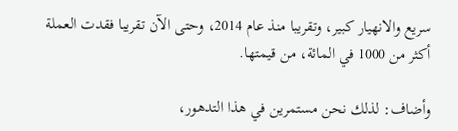سريع والانهيار كبير، وتقريبا منذ عام 2014، وحتى الآن تقريبا فقدت العملة أكثر من 1000 في المائة، من قيمتها.

وأضاف: لذلك نحن مستمرين في هذا التدهور،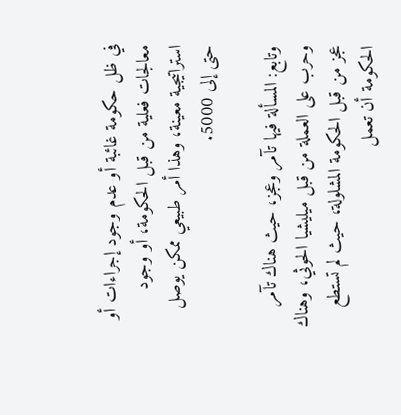في ظل حكومة غائبة أو عدم وجود إجراءات أو معالجات فعلية من قبل الحكومة، أو وجود استراتيجية معينة، وهذا أمر طبيعي ممكن يوصل حتى إلى 5000.

وتابع: المسألة فيها تآمر وعجز، حيث هناك تآمر وحرب على العملة من قبل ميليشيا الحوثي، وهناك عجز من قبل الحكومة المشلولة، حيث لم تستطع الحكومة أن تعمل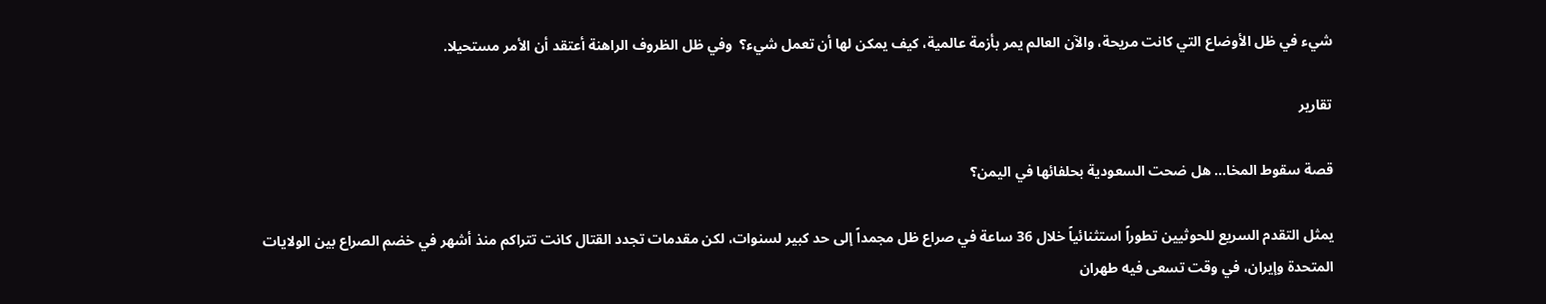شيء في ظل الأوضاع التي كانت مريحة، والآن العالم يمر بأزمة عالمية، كيف يمكن لها أن تعمل شيء؟  وفي ظل الظروف الراهنة أعتقد أن الأمر مستحيلا.

تقارير

قصة سقوط المخا... هل ضحت السعودية بحلفائها في اليمن؟

يمثل التقدم السريع للحوثيين تطوراً استثنائياً خلال 36 ساعة في صراع ظل مجمداً إلى حد كبير لسنوات، لكن مقدمات تجدد القتال كانت تتراكم منذ أشهر في خضم الصراع بين الولايات المتحدة وإيران، في وقت تسعى فيه طهران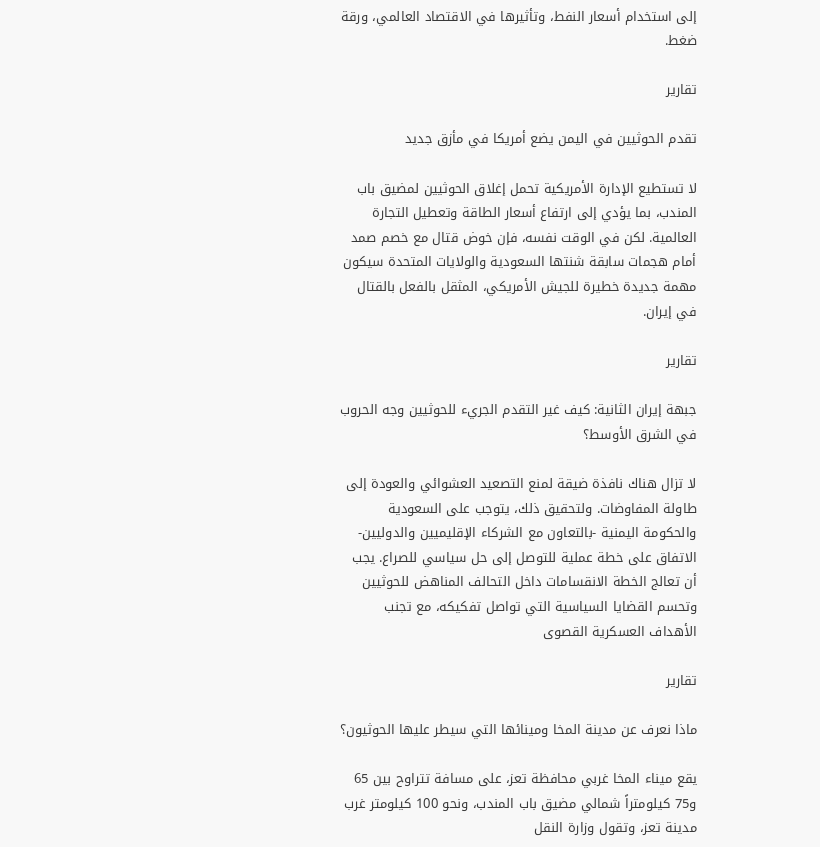إلى استخدام أسعار النفط، وتأثيرها في الاقتصاد العالمي، ورقة ضغط.

تقارير

تقدم الحوثيين في اليمن يضع أمريكا في مأزق جديد

لا تستطيع الإدارة الأمريكية تحمل إغلاق الحوثيين لمضيق باب المندب، بما يؤدي إلى ارتفاع أسعار الطاقة وتعطيل التجارة العالمية. لكن في الوقت نفسه، فإن خوض قتال مع خصم صمد أمام هجمات سابقة شنتها السعودية والولايات المتحدة سيكون مهمة جديدة خطيرة للجيش الأمريكي، المثقل بالفعل بالقتال في إيران.

تقارير

جبهة إيران الثانية: كيف غير التقدم الجريء للحوثيين وجه الحروب في الشرق الأوسط؟

لا تزال هناك نافذة ضيقة لمنع التصعيد العشوائي والعودة إلى طاولة المفاوضات. ولتحقيق ذلك، يتوجب على السعودية والحكومة اليمنية -بالتعاون مع الشركاء الإقليميين والدوليين- الاتفاق على خطة عملية للتوصل إلى حل سياسي للصراع. يجب أن تعالج الخطة الانقسامات داخل التحالف المناهض للحوثيين وتحسم القضايا السياسية التي تواصل تفكيكه، مع تجنب الأهداف العسكرية القصوى

تقارير

ماذا نعرف عن مدينة المخا ومينائها التي سيطر عليها الحوثيون؟

يقع ميناء المخا غربي محافظة تعز، على مسافة تتراوح بين 65 و75 كيلومتراً شمالي مضيق باب المندب، ونحو 100 كيلومتر غرب مدينة تعز، وتقول وزارة النقل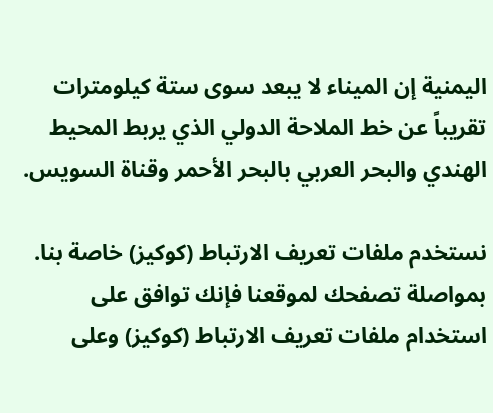اليمنية إن الميناء لا يبعد سوى ستة كيلومترات تقريباً عن خط الملاحة الدولي الذي يربط المحيط الهندي والبحر العربي بالبحر الأحمر وقناة السويس.

نستخدم ملفات تعريف الارتباط (كوكيز) خاصة بنا. بمواصلة تصفحك لموقعنا فإنك توافق على استخدام ملفات تعريف الارتباط (كوكيز) وعلى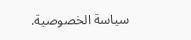سياسة الخصوصية.